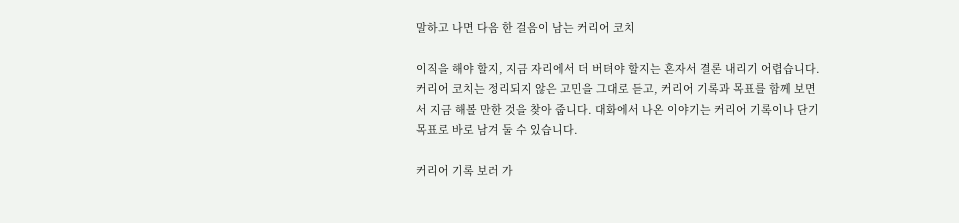말하고 나면 다음 한 걸음이 남는 커리어 코치

이직을 해야 할지, 지금 자리에서 더 버텨야 할지는 혼자서 결론 내리기 어렵습니다. 커리어 코치는 정리되지 않은 고민을 그대로 듣고, 커리어 기록과 목표를 함께 보면서 지금 해볼 만한 것을 찾아 줍니다. 대화에서 나온 이야기는 커리어 기록이나 단기 목표로 바로 남겨 둘 수 있습니다.

커리어 기록 보러 가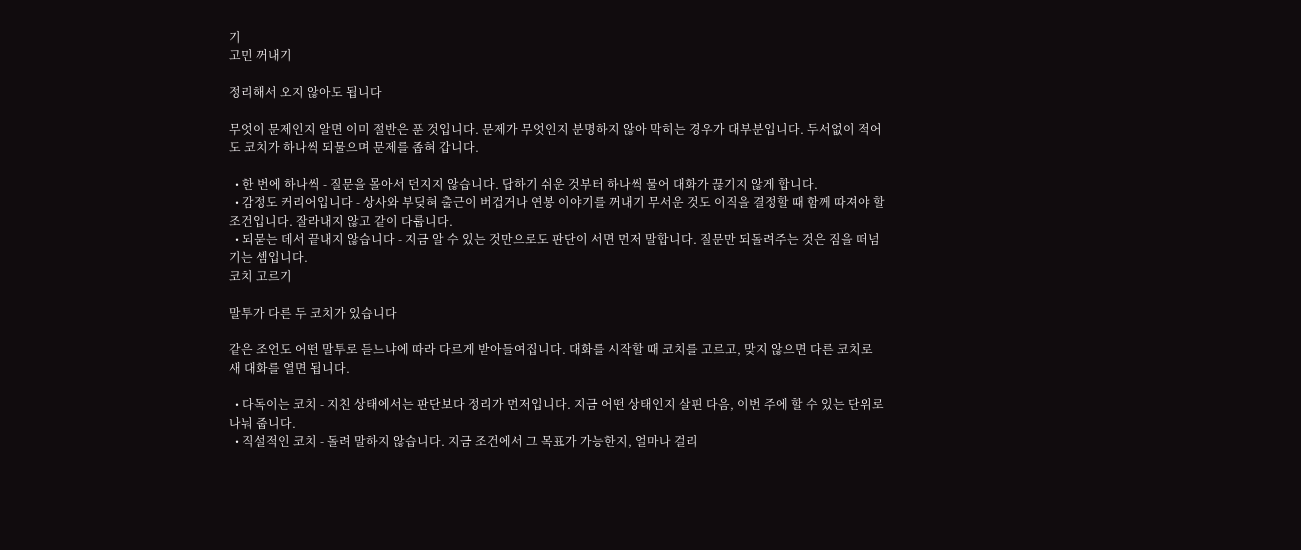기
고민 꺼내기

정리해서 오지 않아도 됩니다

무엇이 문제인지 알면 이미 절반은 푼 것입니다. 문제가 무엇인지 분명하지 않아 막히는 경우가 대부분입니다. 두서없이 적어도 코치가 하나씩 되물으며 문제를 좁혀 갑니다.

  • 한 번에 하나씩 - 질문을 몰아서 던지지 않습니다. 답하기 쉬운 것부터 하나씩 물어 대화가 끊기지 않게 합니다.
  • 감정도 커리어입니다 - 상사와 부딪혀 출근이 버겁거나 연봉 이야기를 꺼내기 무서운 것도 이직을 결정할 때 함께 따져야 할 조건입니다. 잘라내지 않고 같이 다룹니다.
  • 되묻는 데서 끝내지 않습니다 - 지금 알 수 있는 것만으로도 판단이 서면 먼저 말합니다. 질문만 되돌려주는 것은 짐을 떠넘기는 셈입니다.
코치 고르기

말투가 다른 두 코치가 있습니다

같은 조언도 어떤 말투로 듣느냐에 따라 다르게 받아들여집니다. 대화를 시작할 때 코치를 고르고, 맞지 않으면 다른 코치로 새 대화를 열면 됩니다.

  • 다독이는 코치 - 지친 상태에서는 판단보다 정리가 먼저입니다. 지금 어떤 상태인지 살핀 다음, 이번 주에 할 수 있는 단위로 나눠 줍니다.
  • 직설적인 코치 - 돌려 말하지 않습니다. 지금 조건에서 그 목표가 가능한지, 얼마나 걸리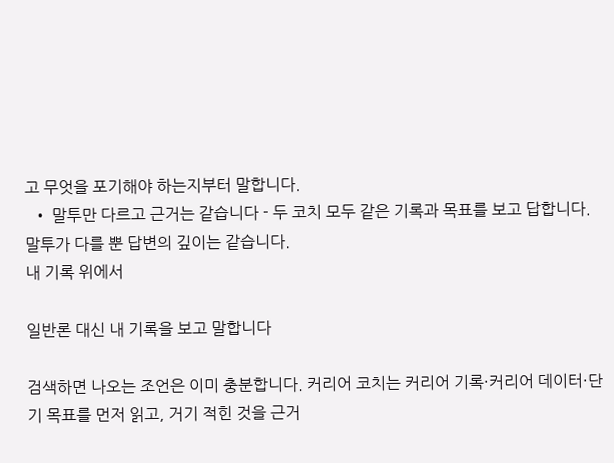고 무엇을 포기해야 하는지부터 말합니다.
  • 말투만 다르고 근거는 같습니다 - 두 코치 모두 같은 기록과 목표를 보고 답합니다. 말투가 다를 뿐 답변의 깊이는 같습니다.
내 기록 위에서

일반론 대신 내 기록을 보고 말합니다

검색하면 나오는 조언은 이미 충분합니다. 커리어 코치는 커리어 기록·커리어 데이터·단기 목표를 먼저 읽고, 거기 적힌 것을 근거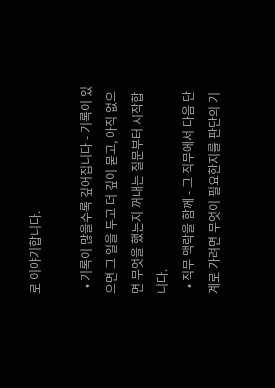로 이야기합니다.

  • 기록이 많을수록 깊어집니다 - 기록이 있으면 그 일을 두고 더 깊이 묻고, 아직 없으면 무엇을 했는지 꺼내는 질문부터 시작합니다.
  • 직무 맥락을 함께 - 그 직무에서 다음 단계로 가려면 무엇이 필요한지를 판단의 기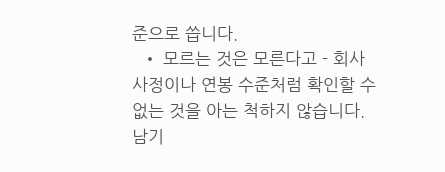준으로 씁니다.
  • 모르는 것은 모른다고 - 회사 사정이나 연봉 수준처럼 확인할 수 없는 것을 아는 척하지 않습니다.
남기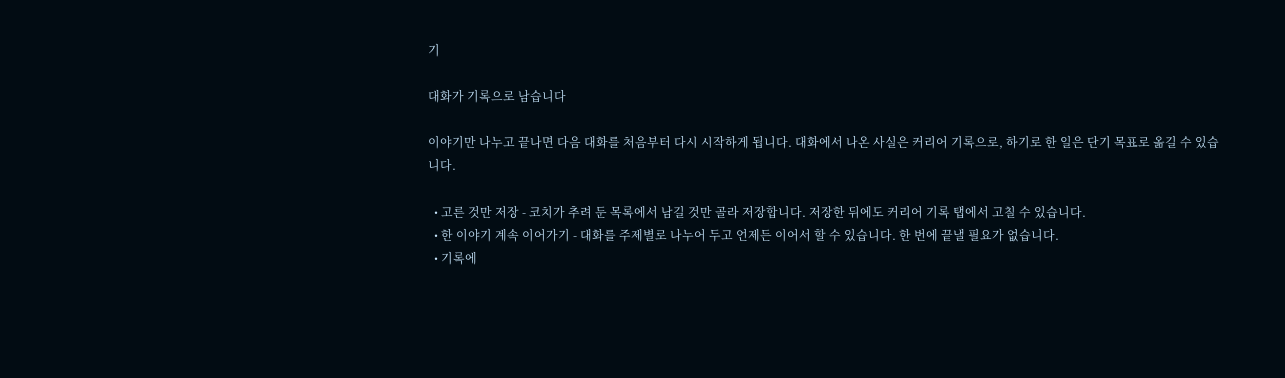기

대화가 기록으로 남습니다

이야기만 나누고 끝나면 다음 대화를 처음부터 다시 시작하게 됩니다. 대화에서 나온 사실은 커리어 기록으로, 하기로 한 일은 단기 목표로 옮길 수 있습니다.

  • 고른 것만 저장 - 코치가 추려 둔 목록에서 남길 것만 골라 저장합니다. 저장한 뒤에도 커리어 기록 탭에서 고칠 수 있습니다.
  • 한 이야기 계속 이어가기 - 대화를 주제별로 나누어 두고 언제든 이어서 할 수 있습니다. 한 번에 끝낼 필요가 없습니다.
  • 기록에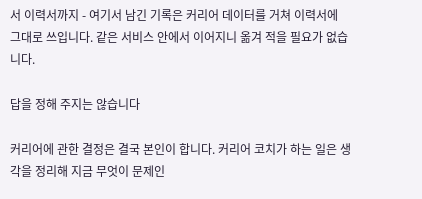서 이력서까지 - 여기서 남긴 기록은 커리어 데이터를 거쳐 이력서에 그대로 쓰입니다. 같은 서비스 안에서 이어지니 옮겨 적을 필요가 없습니다.

답을 정해 주지는 않습니다

커리어에 관한 결정은 결국 본인이 합니다. 커리어 코치가 하는 일은 생각을 정리해 지금 무엇이 문제인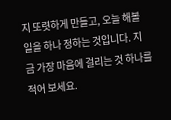지 또렷하게 만들고, 오늘 해볼 일을 하나 정하는 것입니다. 지금 가장 마음에 걸리는 것 하나를 적어 보세요.